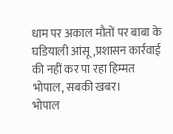धाम पर अकाल मौतों पर बाबा के घडियाली आंसू,प्रशासन कार्रवाई की नहीं कर पा रहा हिम्मत
भोपाल, सबकी खबर।
भोपाल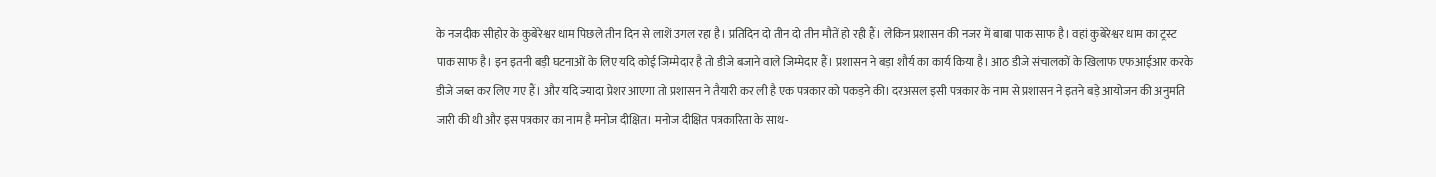के नजदीक सीहोर के कुबेरेश्वर धाम पिछले तीन दिन से लाशें उगल रहा है। प्रतिदिन दो तीन दो तीन मौतें हो रही हैं। लेकिन प्रशासन की नजर में बाबा पाक साफ है। वहां कुबेरेश्वर धाम का ट्रस्ट पाक साफ है। इन इतनी बड़ी घटनाओं के लिए यदि कोई जिम्मेदार है तो डीजे बजाने वाले जिम्मेदार हैं। प्रशासन ने बड़ा शौर्य का कार्य किया है। आठ डीजे संचालकों के खिलाफ एफआईआर करके डीजे जब्त कर लिए गए हैं। और यदि ज्यादा प्रेशर आएगा तो प्रशासन ने तैयारी कर ली है एक पत्रकार को पकड़ने की। दरअसल इसी पत्रकार के नाम से प्रशासन ने इतने बड़े आयोजन की अनुमति जारी की थी और इस पत्रकार का नाम है मनोज दीक्षित। मनोज दीक्षित पत्रकारिता के साथ-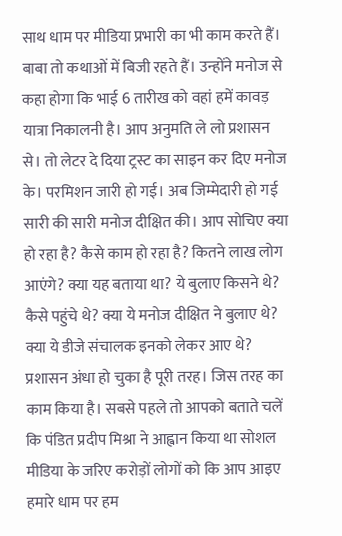साथ धाम पर मीडिया प्रभारी का भी काम करते हैं। बाबा तो कथाओं में बिजी रहते हैं। उन्होंने मनोज से कहा होगा कि भाई 6 तारीख को वहां हमें कावड़ यात्रा निकालनी है। आप अनुमति ले लो प्रशासन से। तो लेटर दे दिया ट्रस्ट का साइन कर दिए मनोज के। परमिशन जारी हो गई। अब जिम्मेदारी हो गई सारी की सारी मनोज दीक्षित की। आप सोचिए क्या हो रहा है? कैसे काम हो रहा है? कितने लाख लोग आएंगे? क्या यह बताया था? ये बुलाए किसने थे? कैसे पहुंचे थे? क्या ये मनोज दीक्षित ने बुलाए थे? क्या ये डीजे संचालक इनको लेकर आए थे? प्रशासन अंधा हो चुका है पूरी तरह। जिस तरह का काम किया है। सबसे पहले तो आपको बताते चलें कि पंडित प्रदीप मिश्रा ने आह्वान किया था सोशल मीडिया के जरिए करोड़ों लोगों को कि आप आइए हमारे धाम पर हम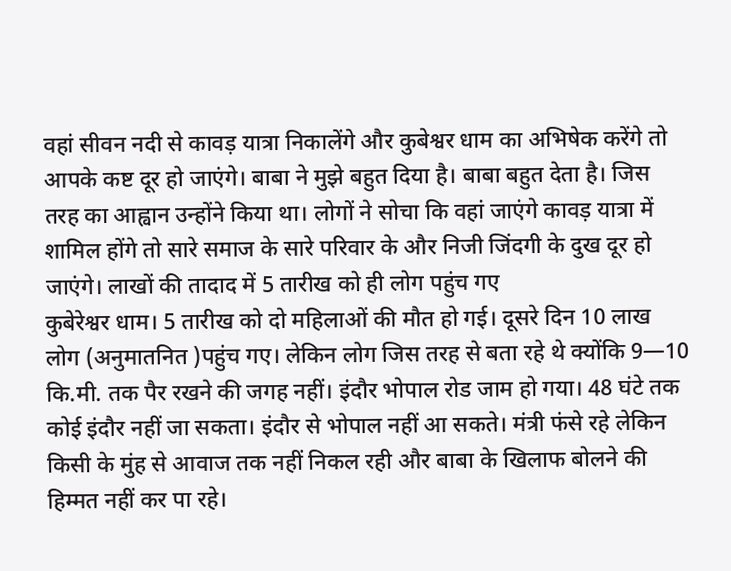वहां सीवन नदी से कावड़ यात्रा निकालेंगे और कुबेश्वर धाम का अभिषेक करेंगे तो आपके कष्ट दूर हो जाएंगे। बाबा ने मुझे बहुत दिया है। बाबा बहुत देता है। जिस तरह का आह्वान उन्होंने किया था। लोगों ने सोचा कि वहां जाएंगे कावड़ यात्रा में शामिल होंगे तो सारे समाज के सारे परिवार के और निजी जिंदगी के दुख दूर हो जाएंगे। लाखों की तादाद में 5 तारीख को ही लोग पहुंच गए
कुबेरेश्वर धाम। 5 तारीख को दो महिलाओं की मौत हो गई। दूसरे दिन 10 लाख लोग (अनुमातनित )पहुंच गए। लेकिन लोग जिस तरह से बता रहे थे क्योंकि 9—10 कि.मी. तक पैर रखने की जगह नहीं। इंदौर भोपाल रोड जाम हो गया। 48 घंटे तक कोई इंदौर नहीं जा सकता। इंदौर से भोपाल नहीं आ सकते। मंत्री फंसे रहे लेकिन किसी के मुंह से आवाज तक नहीं निकल रही और बाबा के खिलाफ बोलने की हिम्मत नहीं कर पा रहे।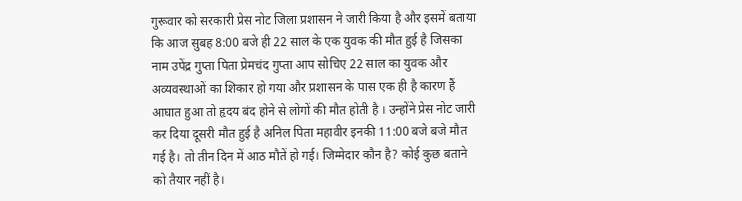गुरूवार को सरकारी प्रेस नोट जिला प्रशासन ने जारी किया है और इसमें बताया कि आज सुबह 8:00 बजे ही 22 साल के एक युवक की मौत हुई है जिसका नाम उपेंद्र गुप्ता पिता प्रेमचंद गुप्ता आप सोचिए 22 साल का युवक और अव्यवस्थाओं का शिकार हो गया और प्रशासन के पास एक ही है कारण हैं आघात हुआ तो हृदय बंद होने से लोगों की मौत होती है । उन्होंने प्रेस नोट जारी कर दिया दूसरी मौत हुई है अनिल पिता महावीर इनकी 11:00 बजे बजे मौत गई है। तो तीन दिन में आठ मौतें हो गई। जिम्मेदार कौन है? कोई कुछ बताने को तैयार नहीं है।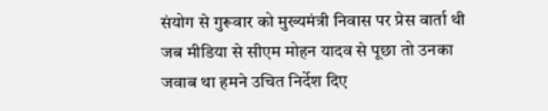संयोग से गुरूवार को मुख्यमंत्री निवास पर प्रेस वार्ता थी जब मीडिया से सीएम मोहन यादव से पूछा तो उनका जवाब था हमने उचित निर्देश दिए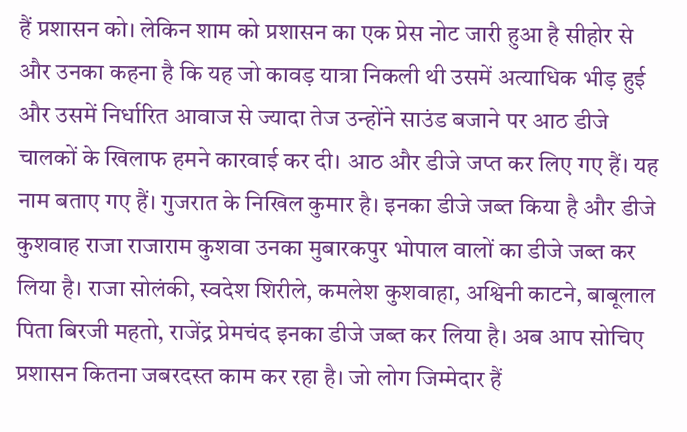हैं प्रशासन को। लेकिन शाम को प्रशासन का एक प्रेस नोट जारी हुआ है सीहोर से और उनका कहना है कि यह जो कावड़ यात्रा निकली थी उसमें अत्याधिक भीड़ हुई और उसमें निर्धारित आवाज से ज्यादा तेज उन्होंने साउंड बजाने पर आठ डीजे चालकों के खिलाफ हमने कारवाई कर दी। आठ और डीजे जप्त कर लिए गए हैं। यह नाम बताए गए हैं। गुजरात के निखिल कुमार है। इनका डीजे जब्त किया है और डीजे कुशवाह राजा राजाराम कुशवा उनका मुबारकपुर भोपाल वालों का डीजे जब्त कर लिया है। राजा सोलंकी, स्वदेश शिरीले, कमलेश कुशवाहा, अश्विनी काटने, बाबूलाल पिता बिरजी महतो, राजेंद्र प्रेमचंद इनका डीजे जब्त कर लिया है। अब आप सोचिए प्रशासन कितना जबरदस्त काम कर रहा है। जो लोग जिम्मेदार हैं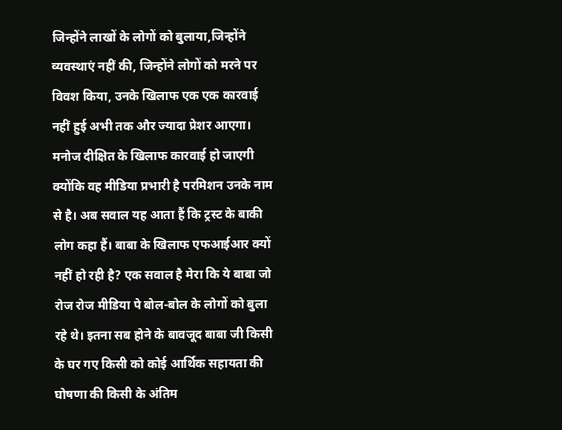जिन्होंने लाखों के लोगों को बुलाया,जिन्होंने व्यवस्थाएं नहीं की, जिन्होंने लोगों को मरने पर विवश किया, उनके खिलाफ एक एक कारवाई नहीं हुई अभी तक और ज्यादा प्रेशर आएगा। मनोज दीक्षित के खिलाफ कारवाई हो जाएगी क्योंकि वह मीडिया प्रभारी है परमिशन उनके नाम से है। अब सवाल यह आता हैं कि ट्रस्ट के बाकी लोग कहा हैं। बाबा के खिलाफ एफआईआर क्यों नहीं हो रही है? एक सवाल है मेरा कि ये बाबा जो रोज रोज मीडिया पे बोल-बोल के लोगों को बुला रहे थे। इतना सब होने के बावजूद बाबा जी किसी के घर गए किसी को कोई आर्थिक सहायता की घोषणा की किसी के अंतिम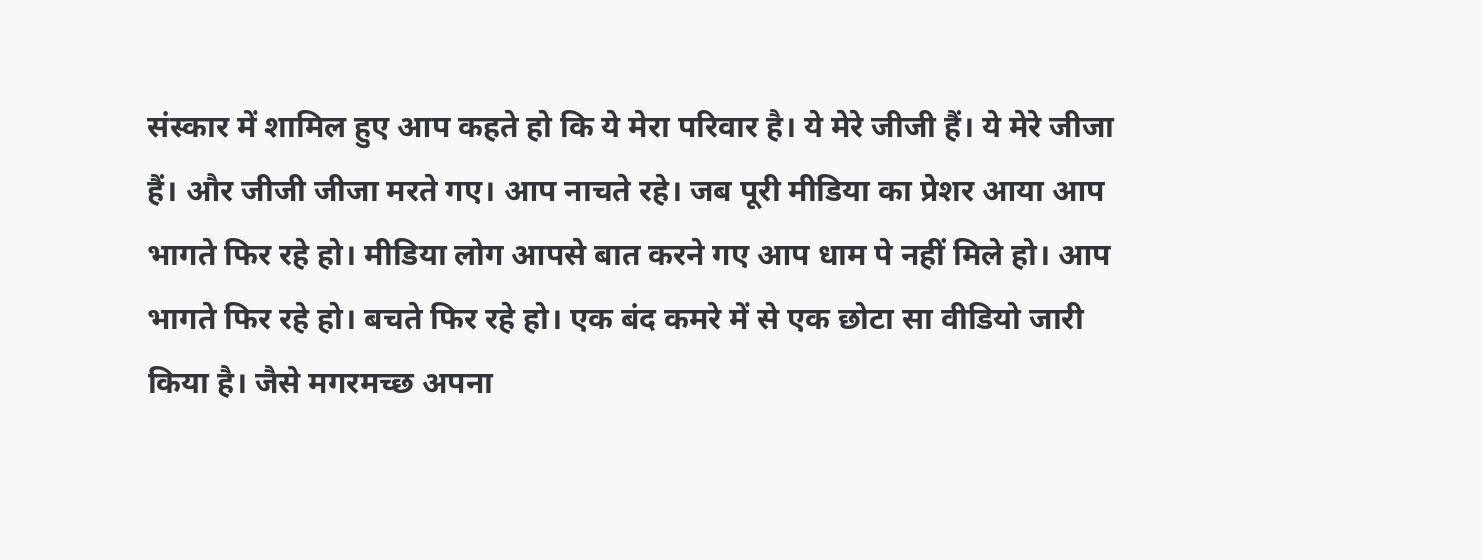संस्कार में शामिल हुए आप कहते हो कि ये मेरा परिवार है। ये मेरे जीजी हैं। ये मेरे जीजा हैं। और जीजी जीजा मरते गए। आप नाचते रहे। जब पूरी मीडिया का प्रेशर आया आप भागते फिर रहे हो। मीडिया लोग आपसे बात करने गए आप धाम पे नहीं मिले हो। आप भागते फिर रहे हो। बचते फिर रहे हो। एक बंद कमरे में से एक छोटा सा वीडियो जारी किया है। जैसे मगरमच्छ अपना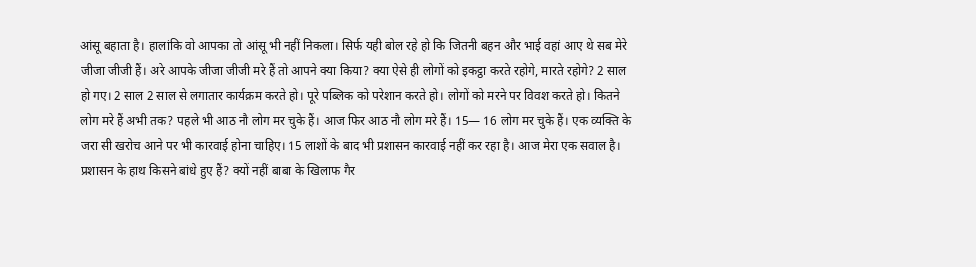आंसू बहाता है। हालांकि वो आपका तो आंसू भी नहीं निकला। सिर्फ यही बोल रहे हो कि जितनी बहन और भाई वहां आए थे सब मेरे जीजा जीजी हैं। अरे आपके जीजा जीजी मरे हैं तो आपने क्या किया? क्या ऐसे ही लोगों को इकट्ठा करते रहोगे, मारते रहोगे? 2 साल हो गए। 2 साल 2 साल से लगातार कार्यक्रम करते हो। पूरे पब्लिक को परेशान करते हो। लोगों को मरने पर विवश करते हो। कितने लोग मरे हैं अभी तक? पहले भी आठ नौ लोग मर चुके हैं। आज फिर आठ नौ लोग मरे हैं। 15— 16 लोग मर चुके हैं। एक व्यक्ति के जरा सी खरोच आने पर भी कारवाई होना चाहिए। 15 लाशों के बाद भी प्रशासन कारवाई नहीं कर रहा है। आज मेरा एक सवाल है। प्रशासन के हाथ किसने बांधे हुए हैं? क्यों नहीं बाबा के खिलाफ गैर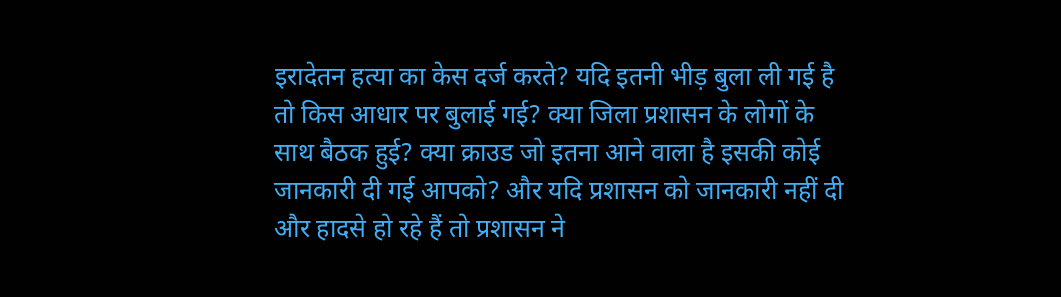इरादेतन हत्या का केस दर्ज करते? यदि इतनी भीड़ बुला ली गई है तो किस आधार पर बुलाई गई? क्या जिला प्रशासन के लोगों के साथ बैठक हुई? क्या क्राउड जो इतना आने वाला है इसकी कोई जानकारी दी गई आपको? और यदि प्रशासन को जानकारी नहीं दी और हादसे हो रहे हैं तो प्रशासन ने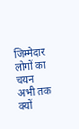जिम्मेदार लोगों का चयन अभी तक क्यों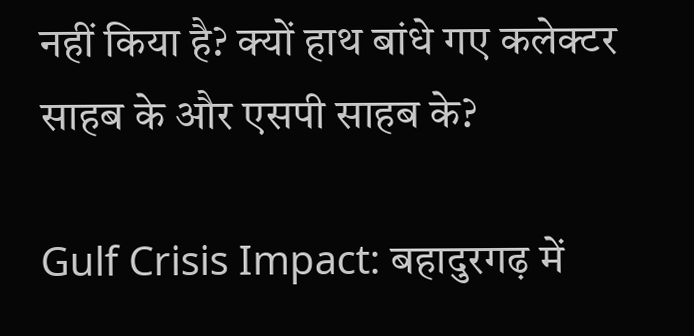नहीं किया है? क्यों हाथ बांधे गए कलेक्टर साहब के और एसपी साहब के?

Gulf Crisis Impact: बहादुरगढ़ में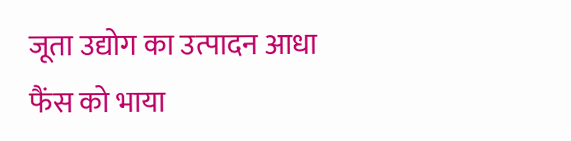जूता उद्योग का उत्पादन आधा
फैंस को भाया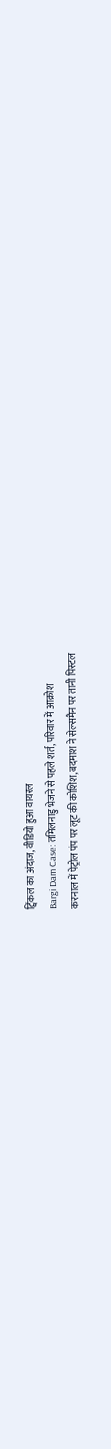ट्विंकल का अंदाज, वीडियो हुआ वायरल
Bargi Dam Case: तमिलनाडु भेजने से पहले शर्त, परिवार में आक्रोश
करनाल में पेट्रोल पंप पर लूट की कोशिश, बदमाश ने सेल्समैन पर तानी पिस्टल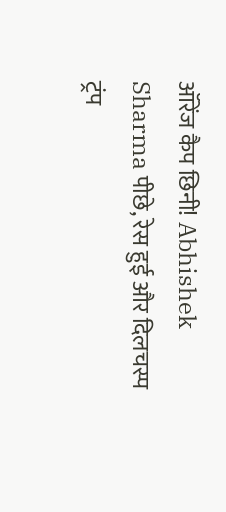ऑरेंज कैप छिनी! Abhishek Sharma पीछे, रेस हुई और दिलचस्प
ट्रंप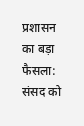प्रशासन का बड़ा फैसला: संसद को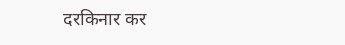दरकिनार कर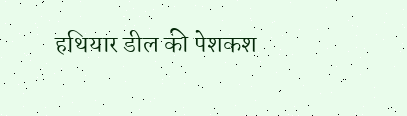हथियार डील की पेशकश